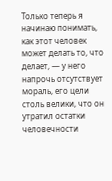Только теперь я начинаю понимать, как этот человек может делать то, что делает, — у него напрочь отсутствует мораль, его цели столь велики, что он утратил остатки человечности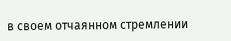в своем отчаянном стремлении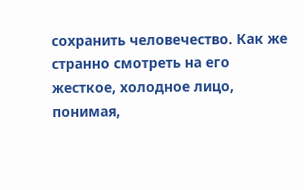сохранить человечество. Как же странно смотреть на его жесткое, холодное лицо, понимая,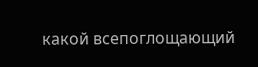какой всепоглощающий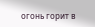огонь горит в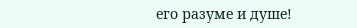его разуме и душе!